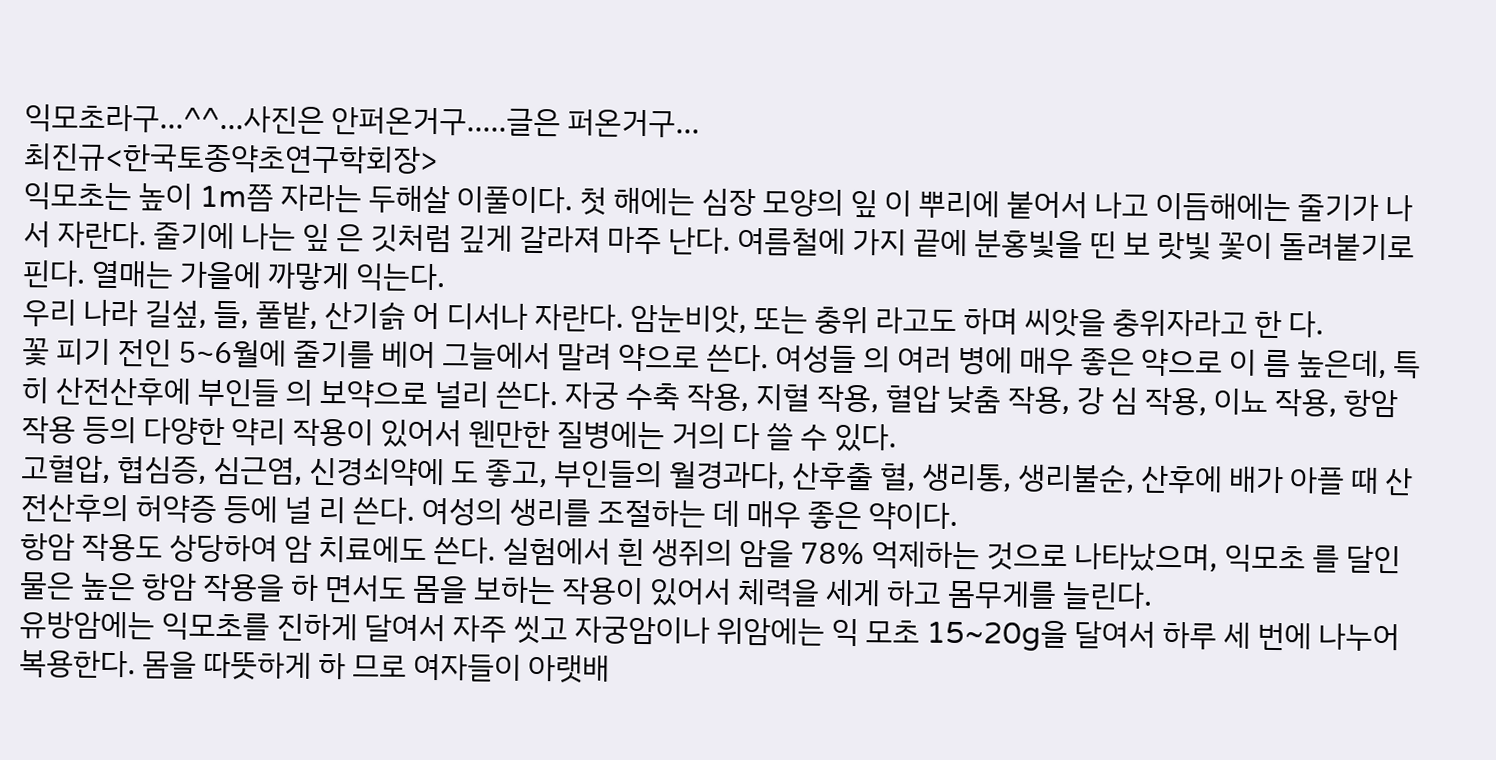익모초라구...^^...사진은 안퍼온거구.....글은 퍼온거구...
최진규<한국토종약초연구학회장>
익모초는 높이 1m쯤 자라는 두해살 이풀이다. 첫 해에는 심장 모양의 잎 이 뿌리에 붙어서 나고 이듬해에는 줄기가 나서 자란다. 줄기에 나는 잎 은 깃처럼 깊게 갈라져 마주 난다. 여름철에 가지 끝에 분홍빛을 띤 보 랏빛 꽃이 돌려붙기로 핀다. 열매는 가을에 까맣게 익는다.
우리 나라 길섶, 들, 풀밭, 산기슭 어 디서나 자란다. 암눈비앗, 또는 충위 라고도 하며 씨앗을 충위자라고 한 다.
꽃 피기 전인 5~6월에 줄기를 베어 그늘에서 말려 약으로 쓴다. 여성들 의 여러 병에 매우 좋은 약으로 이 름 높은데, 특히 산전산후에 부인들 의 보약으로 널리 쓴다. 자궁 수축 작용, 지혈 작용, 혈압 낮춤 작용, 강 심 작용, 이뇨 작용, 항암 작용 등의 다양한 약리 작용이 있어서 웬만한 질병에는 거의 다 쓸 수 있다.
고혈압, 협심증, 심근염, 신경쇠약에 도 좋고, 부인들의 월경과다, 산후출 혈, 생리통, 생리불순, 산후에 배가 아플 때 산전산후의 허약증 등에 널 리 쓴다. 여성의 생리를 조절하는 데 매우 좋은 약이다.
항암 작용도 상당하여 암 치료에도 쓴다. 실험에서 흰 생쥐의 암을 78% 억제하는 것으로 나타났으며, 익모초 를 달인 물은 높은 항암 작용을 하 면서도 몸을 보하는 작용이 있어서 체력을 세게 하고 몸무게를 늘린다.
유방암에는 익모초를 진하게 달여서 자주 씻고 자궁암이나 위암에는 익 모초 15~20g을 달여서 하루 세 번에 나누어 복용한다. 몸을 따뜻하게 하 므로 여자들이 아랫배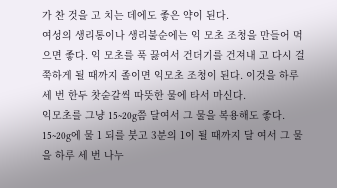가 찬 것을 고 치는 데에도 좋은 약이 된다.
여성의 생리통이나 생리불순에는 익 모초 조청을 만들어 먹으면 좋다. 익 모초를 푹 끓여서 건더기를 건져내 고 다시 걸쭉하게 될 때까지 졸이면 익모초 조청이 된다. 이것을 하루 세 번 한두 찻숟갈씩 따뜻한 물에 타서 마신다.
익모초를 그냥 15~20g쯤 달여서 그 물을 복용해도 좋다. 15~20g에 물 1 되를 붓고 3분의 1이 될 때까지 달 여서 그 물을 하루 세 번 나누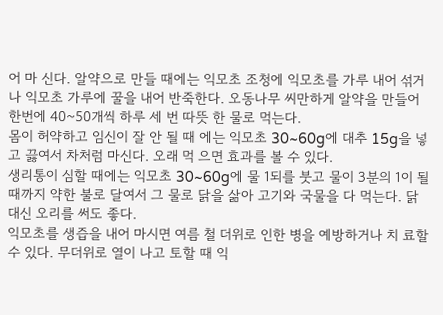어 마 신다. 알약으로 만들 때에는 익모초 조청에 익모초를 가루 내어 섞거나 익모초 가루에 꿀을 내어 반죽한다. 오동나무 씨만하게 알약을 만들어 한번에 40~50개씩 하루 세 번 따뜻 한 물로 먹는다.
몸이 허약하고 임신이 잘 안 될 때 에는 익모초 30~60g에 대추 15g을 넣고 끓여서 차처럼 마신다. 오래 먹 으면 효과를 볼 수 있다.
생리통이 심할 때에는 익모초 30~60g에 물 1되를 붓고 물이 3분의 1이 될 때까지 약한 불로 달여서 그 물로 닭을 삶아 고기와 국물을 다 먹는다. 닭 대신 오리를 써도 좋다.
익모초를 생즙을 내어 마시면 여름 철 더위로 인한 병을 예방하거나 치 료할 수 있다. 무더위로 열이 나고 토할 때 익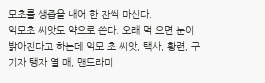모초를 생즙을 내어 한 잔씩 마신다.
익모초 씨앗도 약으로 쓴다. 오래 먹 으면 눈이 밝아진다고 하는데 익모 초 씨앗, 택사, 황련, 구기자 탱자 열 매, 맨드라미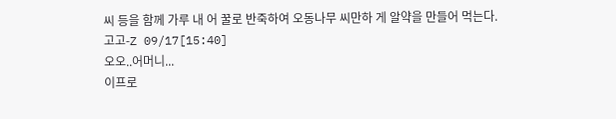씨 등을 함께 가루 내 어 꿀로 반죽하여 오동나무 씨만하 게 알약을 만들어 먹는다.
고고-Z 09/17[15:40]
오오..어머니...
이프로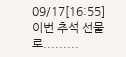09/17[16:55]
이번 추석 선물로.........